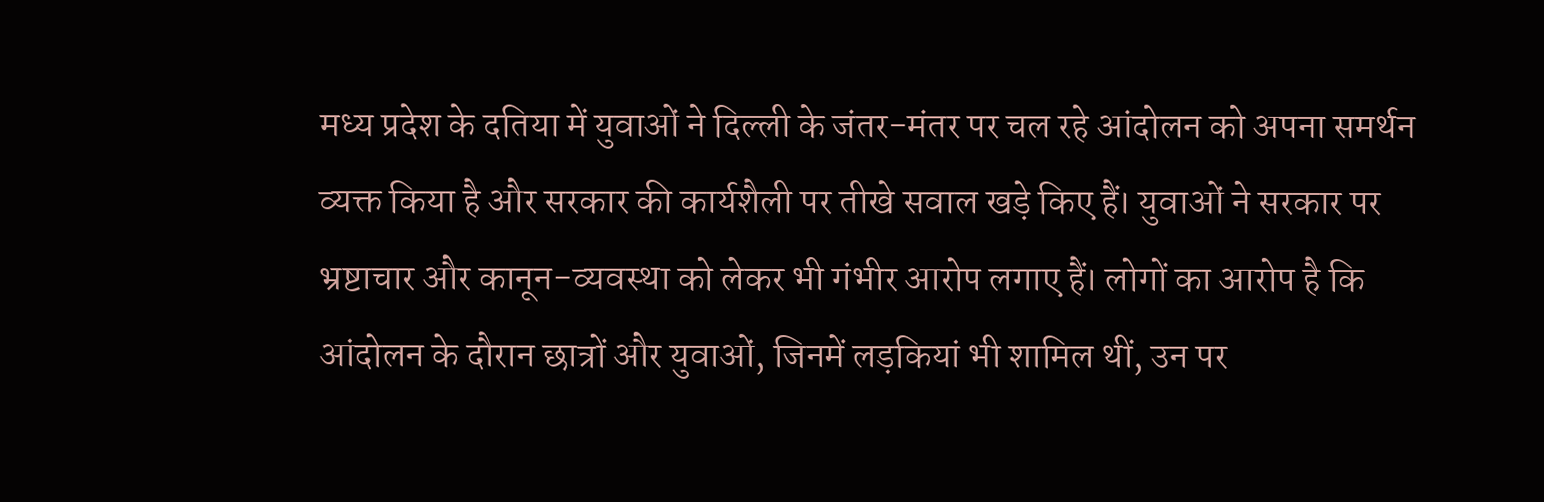मध्य प्रदेश के दतिया में युवाओं ने दिल्ली के जंतर-मंतर पर चल रहे आंदोलन को अपना समर्थन व्यक्त किया है और सरकार की कार्यशैली पर तीखे सवाल खड़े किए हैं। युवाओं ने सरकार पर भ्रष्टाचार और कानून-व्यवस्था को लेकर भी गंभीर आरोप लगाए हैं। लोगों का आरोप है कि आंदोलन के दौरान छात्रों और युवाओं, जिनमें लड़कियां भी शामिल थीं, उन पर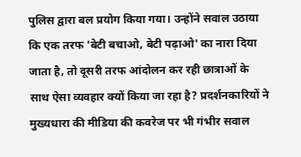पुलिस द्वारा बल प्रयोग किया गया। उन्होंने सवाल उठाया कि एक तरफ 'बेटी बचाओ, बेटी पढ़ाओ' का नारा दिया जाता है, तो दूसरी तरफ आंदोलन कर रही छात्राओं के साथ ऐसा व्यवहार क्यों किया जा रहा है? प्रदर्शनकारियों ने मुख्यधारा की मीडिया की कवरेज पर भी गंभीर सवाल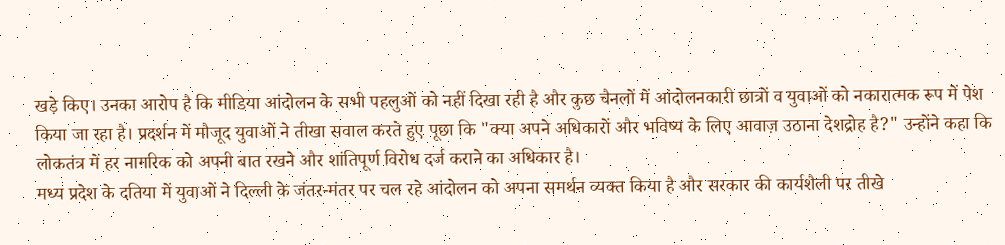खड़े किए। उनका आरोप है कि मीडिया आंदोलन के सभी पहलुओं को नहीं दिखा रही है और कुछ चैनलों में आंदोलनकारी छात्रों व युवाओं को नकारात्मक रूप में पेश किया जा रहा है। प्रदर्शन में मौजूद युवाओं ने तीखा सवाल करते हुए पूछा कि "क्या अपने अधिकारों और भविष्य के लिए आवाज़ उठाना देशद्रोह है?" उन्होंने कहा कि लोकतंत्र में हर नागरिक को अपनी बात रखने और शांतिपूर्ण विरोध दर्ज कराने का अधिकार है।
मध्य प्रदेश के दतिया में युवाओं ने दिल्ली के जंतर-मंतर पर चल रहे आंदोलन को अपना समर्थन व्यक्त किया है और सरकार की कार्यशैली पर तीखे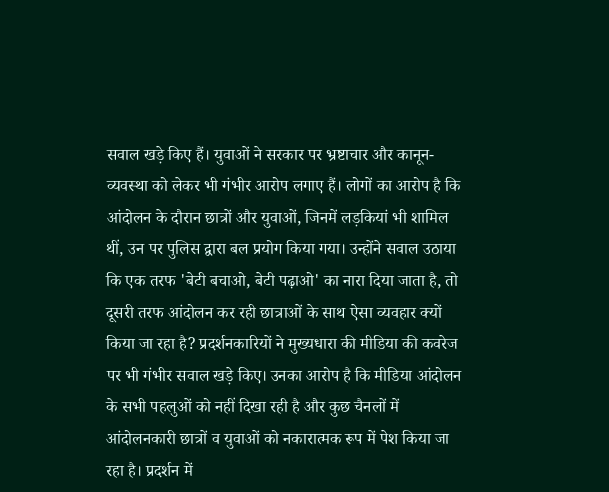सवाल खड़े किए हैं। युवाओं ने सरकार पर भ्रष्टाचार और कानून-व्यवस्था को लेकर भी गंभीर आरोप लगाए हैं। लोगों का आरोप है कि आंदोलन के दौरान छात्रों और युवाओं, जिनमें लड़कियां भी शामिल थीं, उन पर पुलिस द्वारा बल प्रयोग किया गया। उन्होंने सवाल उठाया कि एक तरफ 'बेटी बचाओ, बेटी पढ़ाओ' का नारा दिया जाता है, तो दूसरी तरफ आंदोलन कर रही छात्राओं के साथ ऐसा व्यवहार क्यों किया जा रहा है? प्रदर्शनकारियों ने मुख्यधारा की मीडिया की कवरेज पर भी गंभीर सवाल खड़े किए। उनका आरोप है कि मीडिया आंदोलन के सभी पहलुओं को नहीं दिखा रही है और कुछ चैनलों में आंदोलनकारी छात्रों व युवाओं को नकारात्मक रूप में पेश किया जा रहा है। प्रदर्शन में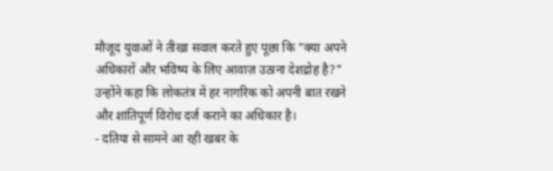मौजूद युवाओं ने तीखा सवाल करते हुए पूछा कि "क्या अपने अधिकारों और भविष्य के लिए आवाज़ उठाना देशद्रोह है?" उन्होंने कहा कि लोकतंत्र में हर नागरिक को अपनी बात रखने और शांतिपूर्ण विरोध दर्ज कराने का अधिकार है।
- दतिया से सामने आ रही खबर के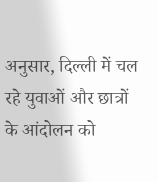अनुसार, दिल्ली में चल रहे युवाओं और छात्रों के आंदोलन को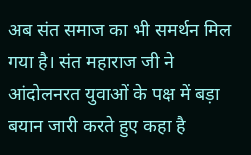अब संत समाज का भी समर्थन मिल गया है। संत महाराज जी ने आंदोलनरत युवाओं के पक्ष में बड़ा बयान जारी करते हुए कहा है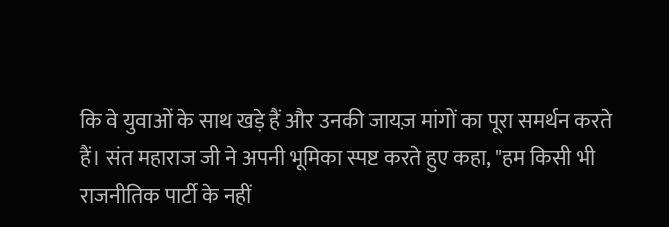कि वे युवाओं के साथ खड़े हैं और उनकी जायज़ मांगों का पूरा समर्थन करते हैं। संत महाराज जी ने अपनी भूमिका स्पष्ट करते हुए कहा, "हम किसी भी राजनीतिक पार्टी के नहीं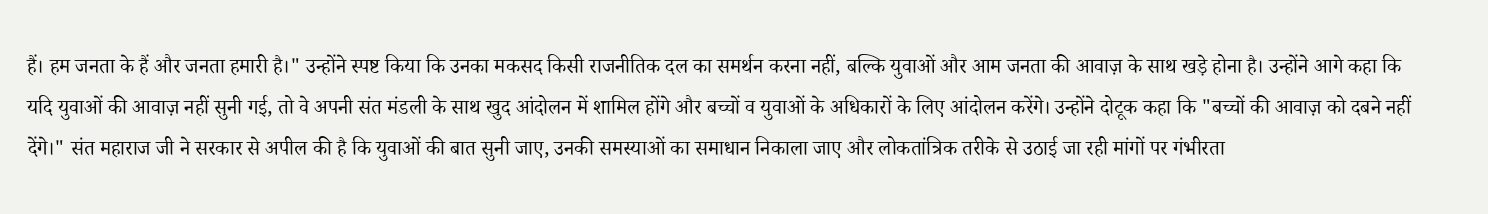हैं। हम जनता के हैं और जनता हमारी है।" उन्होंने स्पष्ट किया कि उनका मकसद किसी राजनीतिक दल का समर्थन करना नहीं, बल्कि युवाओं और आम जनता की आवाज़ के साथ खड़े होना है। उन्होंने आगे कहा कि यदि युवाओं की आवाज़ नहीं सुनी गई, तो वे अपनी संत मंडली के साथ खुद आंदोलन में शामिल होंगे और बच्चों व युवाओं के अधिकारों के लिए आंदोलन करेंगे। उन्होंने दोटूक कहा कि "बच्चों की आवाज़ को दबने नहीं देंगे।" संत महाराज जी ने सरकार से अपील की है कि युवाओं की बात सुनी जाए, उनकी समस्याओं का समाधान निकाला जाए और लोकतांत्रिक तरीके से उठाई जा रही मांगों पर गंभीरता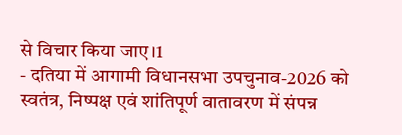से विचार किया जाए।1
- दतिया में आगामी विधानसभा उपचुनाव-2026 को स्वतंत्र, निष्पक्ष एवं शांतिपूर्ण वातावरण में संपन्न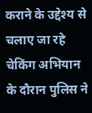कराने के उद्देश्य से चलाए जा रहे चेकिंग अभियान के दौरान पुलिस ने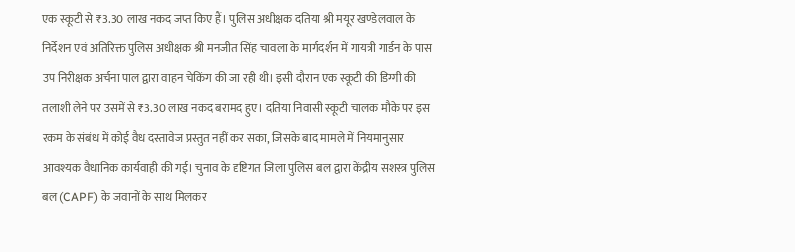एक स्कूटी से ₹3.30 लाख नकद जप्त किए हैं। पुलिस अधीक्षक दतिया श्री मयूर खण्डेलवाल के निर्देशन एवं अतिरिक्त पुलिस अधीक्षक श्री मनजीत सिंह चावला के मार्गदर्शन में गायत्री गार्डन के पास उप निरीक्षक अर्चना पाल द्वारा वाहन चेकिंग की जा रही थी। इसी दौरान एक स्कूटी की डिग्गी की तलाशी लेने पर उसमें से ₹3.30 लाख नकद बरामद हुए। दतिया निवासी स्कूटी चालक मौके पर इस रकम के संबंध में कोई वैध दस्तावेज प्रस्तुत नहीं कर सका, जिसके बाद मामले में नियमानुसार आवश्यक वैधानिक कार्यवाही की गई। चुनाव के दृष्टिगत जिला पुलिस बल द्वारा केंद्रीय सशस्त्र पुलिस बल (CAPF) के जवानों के साथ मिलकर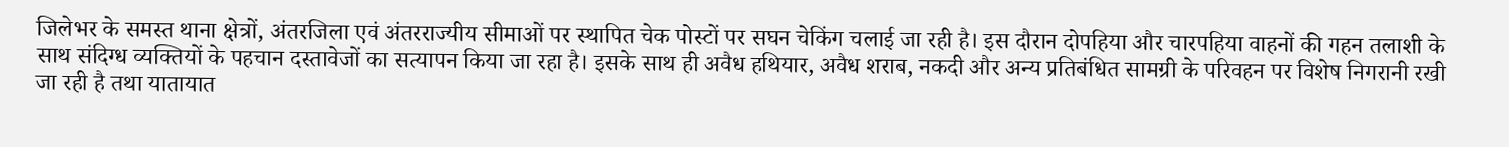जिलेभर के समस्त थाना क्षेत्रों, अंतरजिला एवं अंतरराज्यीय सीमाओं पर स्थापित चेक पोस्टों पर सघन चेकिंग चलाई जा रही है। इस दौरान दोपहिया और चारपहिया वाहनों की गहन तलाशी के साथ संदिग्ध व्यक्तियों के पहचान दस्तावेजों का सत्यापन किया जा रहा है। इसके साथ ही अवैध हथियार, अवैध शराब, नकदी और अन्य प्रतिबंधित सामग्री के परिवहन पर विशेष निगरानी रखी जा रही है तथा यातायात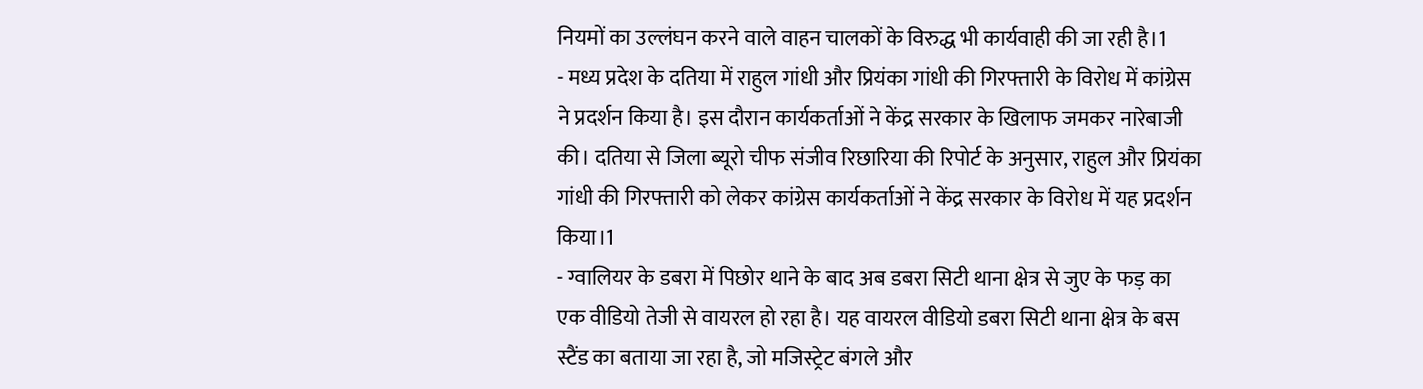नियमों का उल्लंघन करने वाले वाहन चालकों के विरुद्ध भी कार्यवाही की जा रही है।1
- मध्य प्रदेश के दतिया में राहुल गांधी और प्रियंका गांधी की गिरफ्तारी के विरोध में कांग्रेस ने प्रदर्शन किया है। इस दौरान कार्यकर्ताओं ने केंद्र सरकार के खिलाफ जमकर नारेबाजी की। दतिया से जिला ब्यूरो चीफ संजीव रिछारिया की रिपोर्ट के अनुसार, राहुल और प्रियंका गांधी की गिरफ्तारी को लेकर कांग्रेस कार्यकर्ताओं ने केंद्र सरकार के विरोध में यह प्रदर्शन किया।1
- ग्वालियर के डबरा में पिछोर थाने के बाद अब डबरा सिटी थाना क्षेत्र से जुए के फड़ का एक वीडियो तेजी से वायरल हो रहा है। यह वायरल वीडियो डबरा सिटी थाना क्षेत्र के बस स्टैंड का बताया जा रहा है, जो मजिस्ट्रेट बंगले और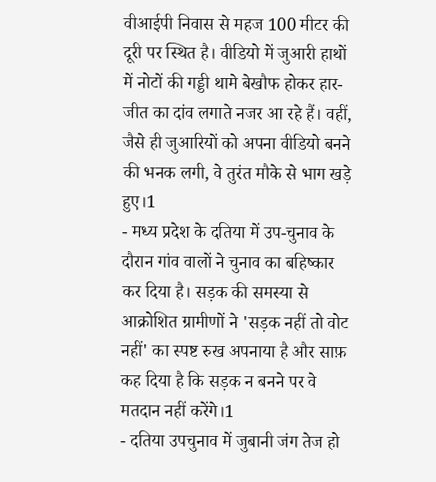वीआईपी निवास से महज 100 मीटर की दूरी पर स्थित है। वीडियो में जुआरी हाथों में नोटों की गड्डी थामे बेखौफ होकर हार-जीत का दांव लगाते नजर आ रहे हैं। वहीं, जैसे ही जुआरियों को अपना वीडियो बनने की भनक लगी, वे तुरंत मौके से भाग खड़े हुए।1
- मध्य प्रदेश के दतिया में उप-चुनाव के दौरान गांव वालों ने चुनाव का बहिष्कार कर दिया है। सड़क की समस्या से आक्रोशित ग्रामीणों ने 'सड़क नहीं तो वोट नहीं' का स्पष्ट रुख अपनाया है और साफ़ कह दिया है कि सड़क न बनने पर वे मतदान नहीं करेंगे।1
- दतिया उपचुनाव में जुबानी जंग तेज हो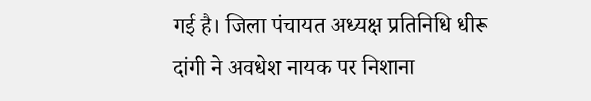गई है। जिला पंचायत अध्यक्ष प्रतिनिधि धीरू दांगी ने अवधेश नायक पर निशाना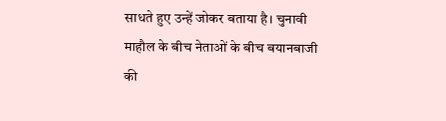साधते हुए उन्हें जोकर बताया है। चुनावी माहौल के बीच नेताओं के बीच बयानबाजी की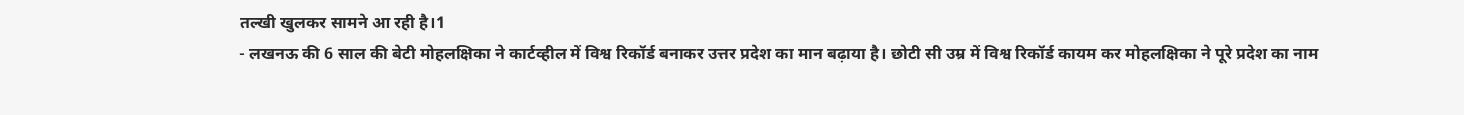तल्खी खुलकर सामने आ रही है।1
- लखनऊ की 6 साल की बेटी मोहलक्षिका ने कार्टव्हील में विश्व रिकॉर्ड बनाकर उत्तर प्रदेश का मान बढ़ाया है। छोटी सी उम्र में विश्व रिकॉर्ड कायम कर मोहलक्षिका ने पूरे प्रदेश का नाम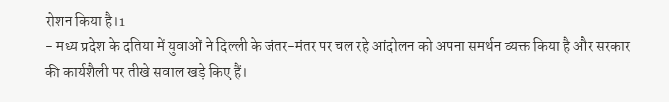रोशन किया है।1
- मध्य प्रदेश के दतिया में युवाओं ने दिल्ली के जंतर-मंतर पर चल रहे आंदोलन को अपना समर्थन व्यक्त किया है और सरकार की कार्यशैली पर तीखे सवाल खड़े किए हैं।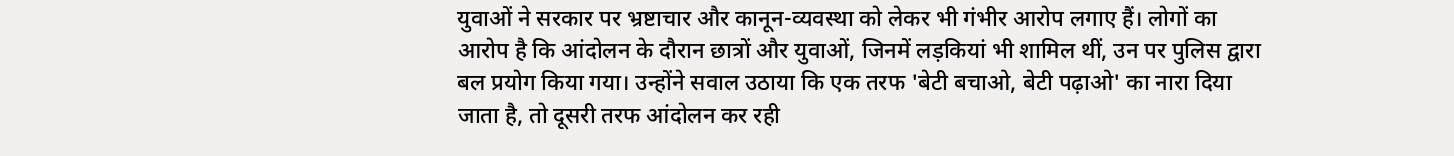युवाओं ने सरकार पर भ्रष्टाचार और कानून-व्यवस्था को लेकर भी गंभीर आरोप लगाए हैं। लोगों का आरोप है कि आंदोलन के दौरान छात्रों और युवाओं, जिनमें लड़कियां भी शामिल थीं, उन पर पुलिस द्वारा बल प्रयोग किया गया। उन्होंने सवाल उठाया कि एक तरफ 'बेटी बचाओ, बेटी पढ़ाओ' का नारा दिया जाता है, तो दूसरी तरफ आंदोलन कर रही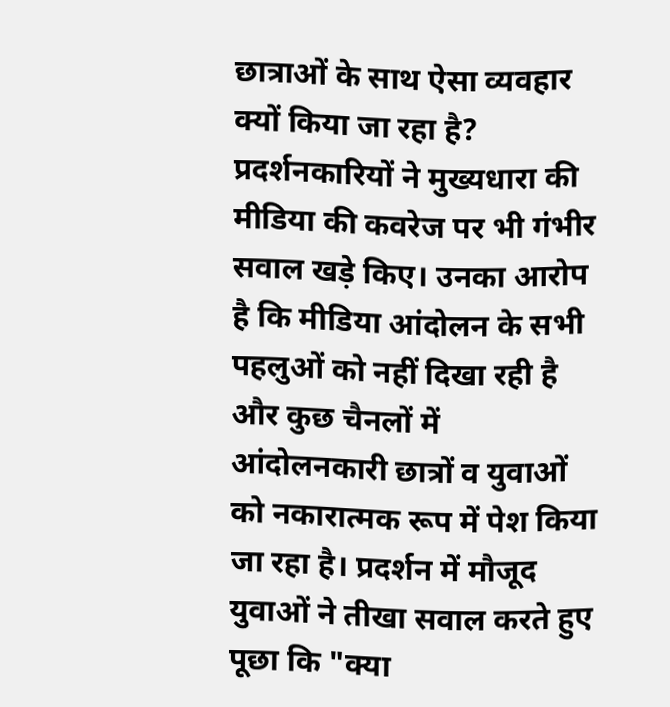छात्राओं के साथ ऐसा व्यवहार क्यों किया जा रहा है? प्रदर्शनकारियों ने मुख्यधारा की मीडिया की कवरेज पर भी गंभीर सवाल खड़े किए। उनका आरोप है कि मीडिया आंदोलन के सभी पहलुओं को नहीं दिखा रही है और कुछ चैनलों में आंदोलनकारी छात्रों व युवाओं को नकारात्मक रूप में पेश किया जा रहा है। प्रदर्शन में मौजूद युवाओं ने तीखा सवाल करते हुए पूछा कि "क्या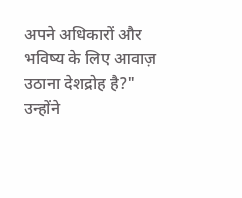अपने अधिकारों और भविष्य के लिए आवाज़ उठाना देशद्रोह है?" उन्होंने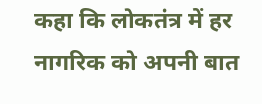कहा कि लोकतंत्र में हर नागरिक को अपनी बात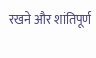रखने और शांतिपूर्ण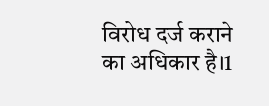विरोध दर्ज कराने का अधिकार है।1